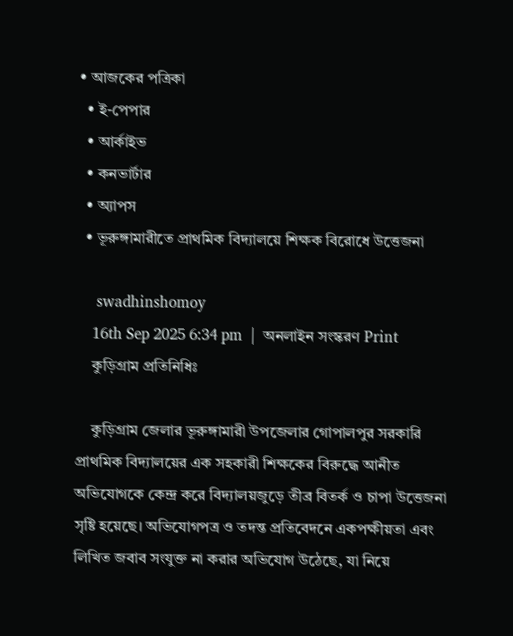• আজকের পত্রিকা
  • ই-পেপার
  • আর্কাইভ
  • কনভার্টার
  • অ্যাপস
  • ভূরুঙ্গামারীতে প্রাথমিক বিদ্যালয়ে শিক্ষক বিরোধে উত্তেজনা

     swadhinshomoy
    16th Sep 2025 6:34 pm  |  অনলাইন সংস্করণ Print
    কুড়িগ্রাম প্রতিনিধিঃ

    কুড়িগ্রাম জেলার ভূরুঙ্গামারী উপজেলার গোপালপুর সরকারি প্রাথমিক বিদ্যালয়ের এক সহকারী শিক্ষকের বিরুদ্ধে আনীত অভিযোগকে কেন্দ্র করে বিদ্যালয়জুড়ে তীব্র বিতর্ক ও চাপা উত্তেজনা সৃষ্টি হয়েছে। অভিযোগপত্র ও তদন্ত প্রতিবেদনে একপক্ষীয়তা এবং লিখিত জবাব সংযুক্ত না করার অভিযোগ উঠেছে, যা নিয়ে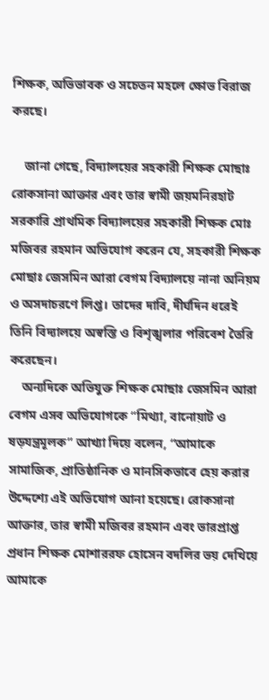শিক্ষক, অভিভাবক ও সচেতন মহলে ক্ষোভ বিরাজ করছে।

    জানা গেছে, বিদ্যালয়ের সহকারী শিক্ষক মোছাঃ রোকসানা আক্তার এবং তার স্বামী জয়মনিরহাট সরকারি প্রাথমিক বিদ্যালয়ের সহকারী শিক্ষক মোঃ মজিবর রহমান অভিযোগ করেন যে, সহকারী শিক্ষক মোছাঃ জেসমিন আরা বেগম বিদ্যালয়ে নানা অনিয়ম ও অসদাচরণে লিপ্ত। তাদের দাবি, দীর্ঘদিন ধরেই তিনি বিদ্যালয়ে অস্বস্তি ও বিশৃঙ্খলার পরিবেশ তৈরি করেছেন।
    অন্যদিকে অভিযুক্ত শিক্ষক মোছাঃ জেসমিন আরা বেগম এসব অভিযোগকে “মিথ্যা, বানোয়াট ও ষড়যন্ত্রমূলক” আখ্যা দিয়ে বলেন, “আমাকে সামাজিক, প্রাতিষ্ঠানিক ও মানসিকভাবে হেয় করার উদ্দেশ্যে এই অভিযোগ আনা হয়েছে। রোকসানা আক্তার, তার স্বামী মজিবর রহমান এবং ভারপ্রাপ্ত প্রধান শিক্ষক মোশাররফ হোসেন বদলির ভয় দেখিয়ে আমাকে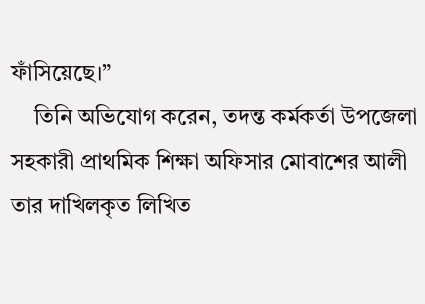ফাঁসিয়েছে।”
    তিনি অভিযোগ করেন, তদন্ত কর্মকর্তা উপজেলা সহকারী প্রাথমিক শিক্ষা অফিসার মোবাশের আলী তার দাখিলকৃত লিখিত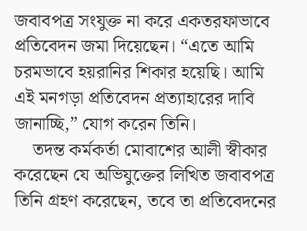জবাবপত্র সংযুক্ত না করে একতরফাভাবে প্রতিবেদন জমা দিয়েছেন। “এতে আমি চরমভাবে হয়রানির শিকার হয়েছি। আমি এই মনগড়া প্রতিবেদন প্রত্যাহারের দাবি জানাচ্ছি,” যোগ করেন তিনি।
    তদন্ত কর্মকর্তা মোবাশের আলী স্বীকার করেছেন যে অভিযুক্তের লিখিত জবাবপত্র তিনি গ্রহণ করেছেন, তবে তা প্রতিবেদনের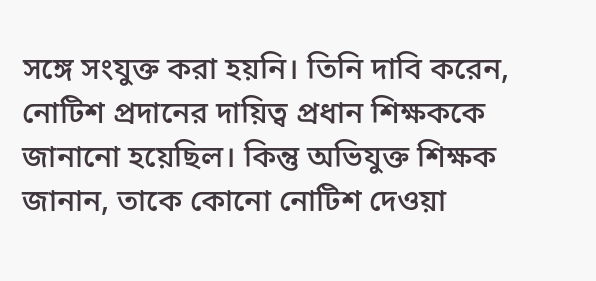সঙ্গে সংযুক্ত করা হয়নি। তিনি দাবি করেন, নোটিশ প্রদানের দায়িত্ব প্রধান শিক্ষককে জানানো হয়েছিল। কিন্তু অভিযুক্ত শিক্ষক জানান, তাকে কোনো নোটিশ দেওয়া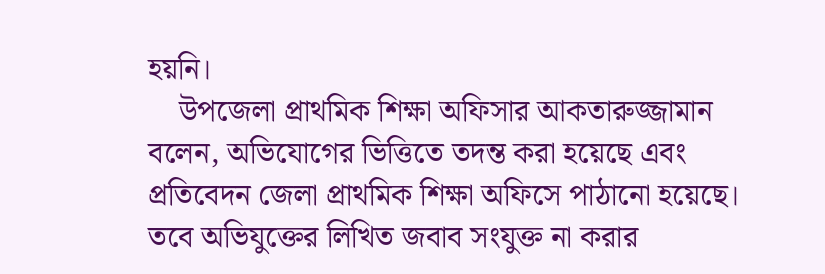হয়নি।
    উপজেলা প্রাথমিক শিক্ষা অফিসার আকতারুজ্জামান বলেন, অভিযোগের ভিত্তিতে তদন্ত করা হয়েছে এবং প্রতিবেদন জেলা প্রাথমিক শিক্ষা অফিসে পাঠানো হয়েছে। তবে অভিযুক্তের লিখিত জবাব সংযুক্ত না করার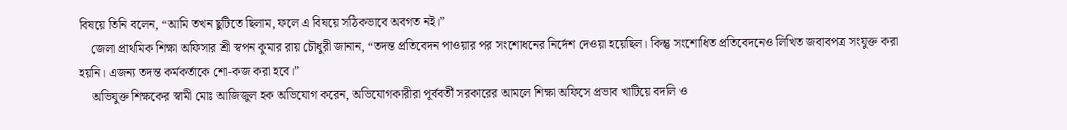বিষয়ে তিনি বলেন, “আমি তখন ছুটিতে ছিলাম, ফলে এ বিষয়ে সঠিকভাবে অবগত নই।”
    জেলা প্রাথমিক শিক্ষা অফিসার শ্রী স্বপন কুমার রায় চৌধুরী জানান, “তদন্ত প্রতিবেদন পাওয়ার পর সংশোধনের নির্দেশ দেওয়া হয়েছিল। কিন্তু সংশোধিত প্রতিবেদনেও লিখিত জবাবপত্র সংযুক্ত করা হয়নি। এজন্য তদন্ত কর্মকর্তাকে শো-কজ করা হবে।”
    অভিযুক্ত শিক্ষকের স্বামী মোঃ আজিজুল হক অভিযোগ করেন, অভিযোগকারীরা পূর্ববর্তী সরকারের আমলে শিক্ষা অফিসে প্রভাব খাটিয়ে বদলি ও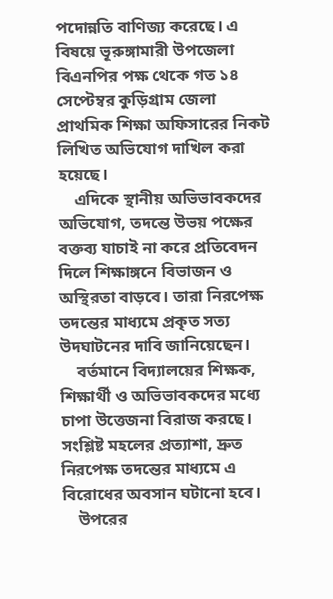পদোন্নতি বাণিজ্য করেছে। এ বিষয়ে ভূরুঙ্গামারী উপজেলা বিএনপির পক্ষ থেকে গত ১৪ সেপ্টেম্বর কুড়িগ্রাম জেলা প্রাথমিক শিক্ষা অফিসারের নিকট লিখিত অভিযোগ দাখিল করা হয়েছে।
    এদিকে স্থানীয় অভিভাবকদের অভিযোগ, তদন্তে উভয় পক্ষের বক্তব্য যাচাই না করে প্রতিবেদন দিলে শিক্ষাঙ্গনে বিভাজন ও অস্থিরতা বাড়বে। তারা নিরপেক্ষ তদন্তের মাধ্যমে প্রকৃত সত্য উদঘাটনের দাবি জানিয়েছেন।
    বর্তমানে বিদ্যালয়ের শিক্ষক, শিক্ষার্থী ও অভিভাবকদের মধ্যে চাপা উত্তেজনা বিরাজ করছে। সংশ্লিষ্ট মহলের প্রত্যাশা, দ্রুত নিরপেক্ষ তদন্তের মাধ্যমে এ বিরোধের অবসান ঘটানো হবে।
    উপরের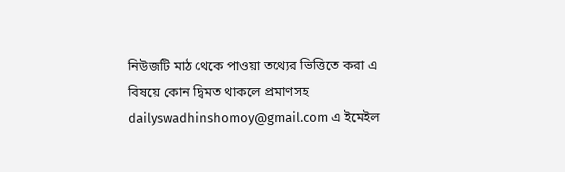নিউজটি মাঠ থেকে পাওয়া তথ্যের ভিত্তিতে করা এ বিষয়ে কোন দ্বিমত থাকলে প্রমাণসহ dailyswadhinshomoy@gmail.com এ ইমেইল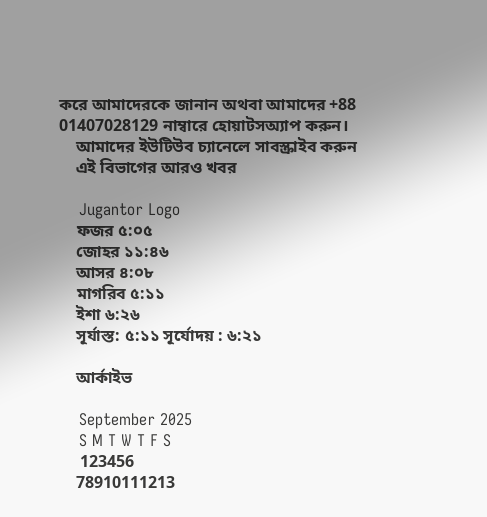করে আমাদেরকে জানান অথবা আমাদের +88 01407028129 নাম্বারে হোয়াটসঅ্যাপ করুন।
    আমাদের ইউটিউব চ্যানেলে সাবস্ক্রাইব করুন
    এই বিভাগের আরও খবর

    Jugantor Logo
    ফজর ৫:০৫
    জোহর ১১:৪৬
    আসর ৪:০৮
    মাগরিব ৫:১১
    ইশা ৬:২৬
    সূর্যাস্ত: ৫:১১ সূর্যোদয় : ৬:২১

    আর্কাইভ

    September 2025
    S M T W T F S
     123456
    78910111213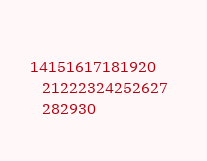14151617181920
    21222324252627
    282930